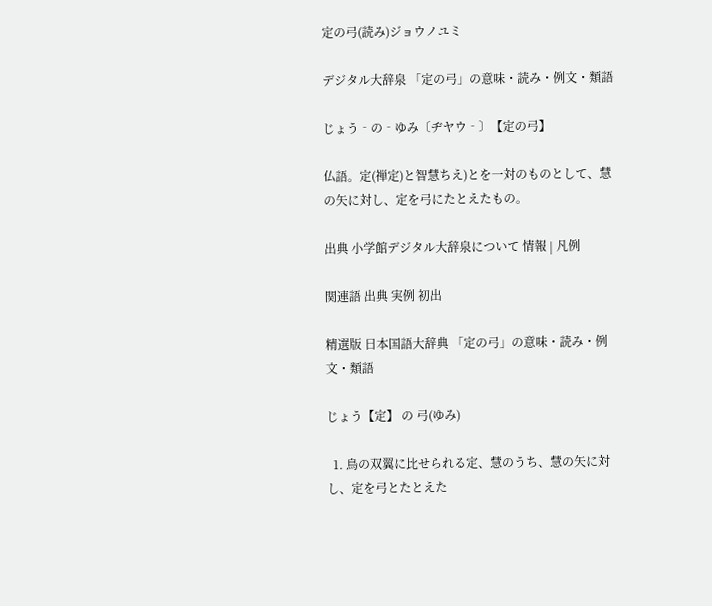定の弓(読み)ジョウノユミ

デジタル大辞泉 「定の弓」の意味・読み・例文・類語

じょう‐の‐ゆみ〔ヂヤウ‐〕【定の弓】

仏語。定(禅定)と智慧ちえ)とを一対のものとして、慧の矢に対し、定を弓にたとえたもの。

出典 小学館デジタル大辞泉について 情報 | 凡例

関連語 出典 実例 初出

精選版 日本国語大辞典 「定の弓」の意味・読み・例文・類語

じょう【定】 の 弓(ゆみ)

  1. 鳥の双翼に比せられる定、慧のうち、慧の矢に対し、定を弓とたとえた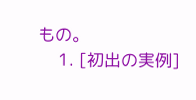もの。
    1. [初出の実例]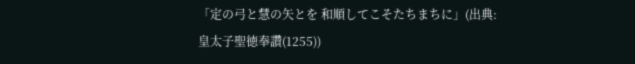「定の弓と慧の矢とを 和順してこそたちまちに」(出典:皇太子聖徳奉讚(1255))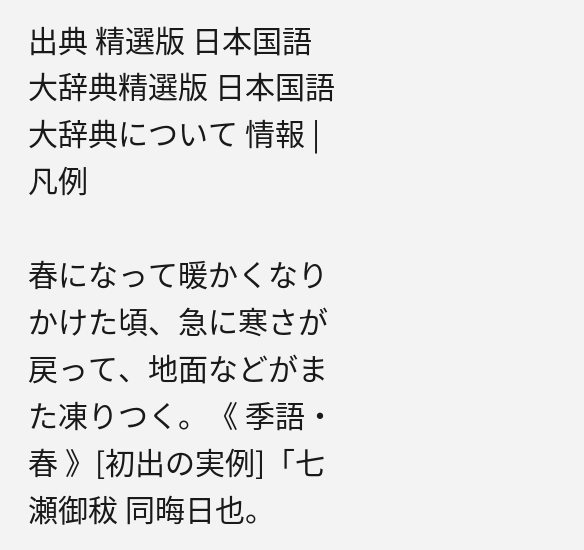出典 精選版 日本国語大辞典精選版 日本国語大辞典について 情報 | 凡例

春になって暖かくなりかけた頃、急に寒さが戻って、地面などがまた凍りつく。《 季語・春 》[初出の実例]「七瀬御秡 同晦日也。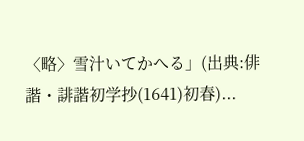〈略〉雪汁いてかへる」(出典:俳諧・誹諧初学抄(1641)初春)...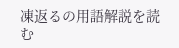凍返るの用語解説を読む